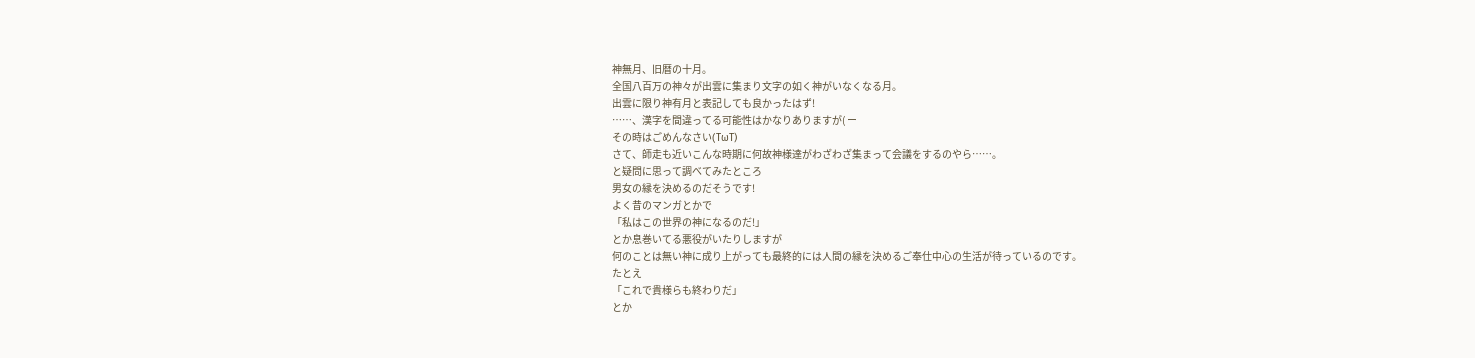神無月、旧暦の十月。
全国八百万の神々が出雲に集まり文字の如く神がいなくなる月。
出雲に限り神有月と表記しても良かったはず!
……、漢字を間違ってる可能性はかなりありますが( ー
その時はごめんなさい(TωT)
さて、師走も近いこんな時期に何故神様達がわざわざ集まって会議をするのやら……。
と疑問に思って調べてみたところ
男女の縁を決めるのだそうです!
よく昔のマンガとかで
「私はこの世界の神になるのだ!」
とか息巻いてる悪役がいたりしますが
何のことは無い神に成り上がっても最終的には人間の縁を決めるご奉仕中心の生活が待っているのです。
たとえ
「これで貴様らも終わりだ」
とか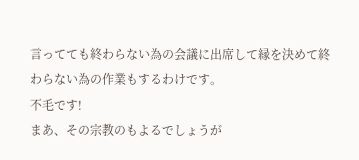言ってても終わらない為の会議に出席して縁を決めて終わらない為の作業もするわけです。
不毛です!
まあ、その宗教のもよるでしょうが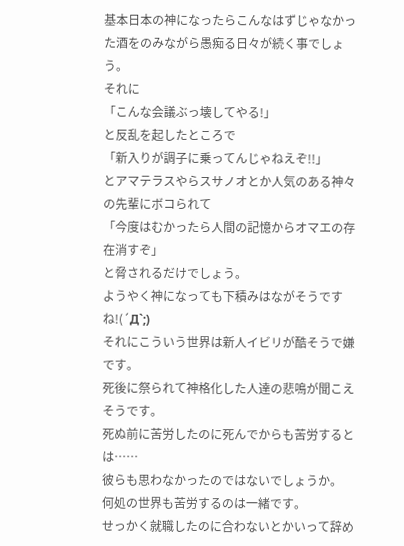基本日本の神になったらこんなはずじゃなかった酒をのみながら愚痴る日々が続く事でしょう。
それに
「こんな会議ぶっ壊してやる!」
と反乱を起したところで
「新入りが調子に乗ってんじゃねえぞ!!」
とアマテラスやらスサノオとか人気のある神々の先輩にボコられて
「今度はむかったら人間の記憶からオマエの存在消すぞ」
と脅されるだけでしょう。
ようやく神になっても下積みはながそうですね!(´Д`;)
それにこういう世界は新人イビリが酷そうで嫌です。
死後に祭られて神格化した人達の悲鳴が聞こえそうです。
死ぬ前に苦労したのに死んでからも苦労するとは……
彼らも思わなかったのではないでしょうか。
何処の世界も苦労するのは一緒です。
せっかく就職したのに合わないとかいって辞め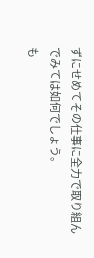ずにせめてその仕事に全力で取り組んでみては如何でしょう。
も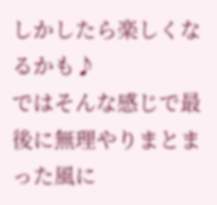しかしたら楽しくなるかも♪
ではそんな感じで最後に無理やりまとまった風に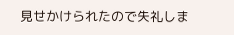見せかけられたので失礼しま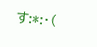す:*:・(